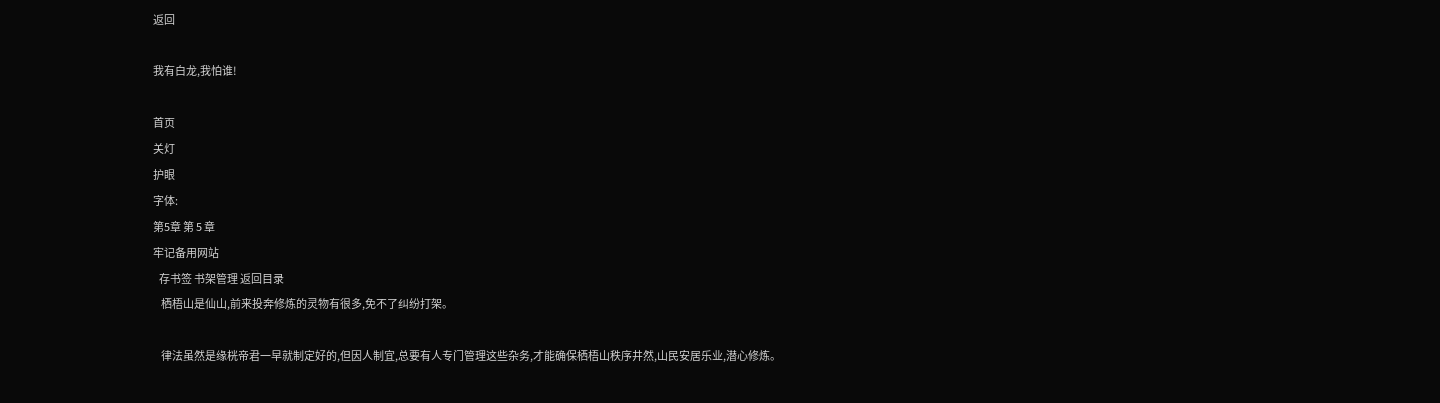返回

我有白龙,我怕谁!

首页
关灯
护眼
字体:
第5章 第 5 章
牢记备用网站
   存书签 书架管理 返回目录
    栖梧山是仙山,前来投奔修炼的灵物有很多,免不了纠纷打架。

    律法虽然是缘桄帝君一早就制定好的,但因人制宜,总要有人专门管理这些杂务,才能确保栖梧山秩序井然,山民安居乐业,潜心修炼。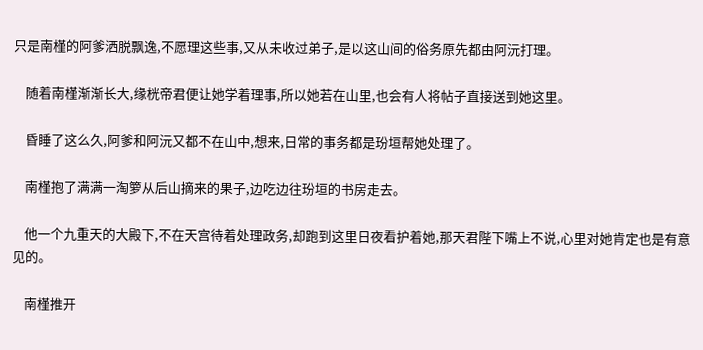只是南槿的阿爹洒脱飘逸,不愿理这些事,又从未收过弟子,是以这山间的俗务原先都由阿沅打理。

    随着南槿渐渐长大,缘桄帝君便让她学着理事,所以她若在山里,也会有人将帖子直接送到她这里。

    昏睡了这么久,阿爹和阿沅又都不在山中,想来,日常的事务都是玢垣帮她处理了。

    南槿抱了满满一淘箩从后山摘来的果子,边吃边往玢垣的书房走去。

    他一个九重天的大殿下,不在天宫待着处理政务,却跑到这里日夜看护着她,那天君陛下嘴上不说,心里对她肯定也是有意见的。

    南槿推开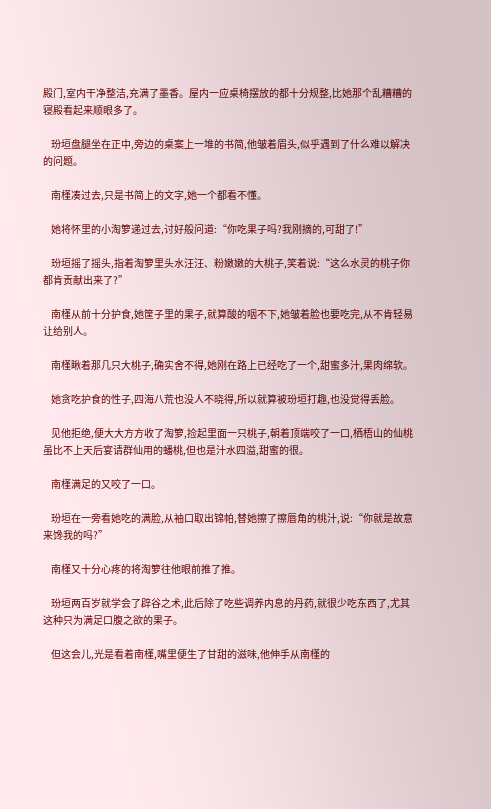殿门,室内干净整洁,充满了墨香。屋内一应桌椅摆放的都十分规整,比她那个乱糟糟的寝殿看起来顺眼多了。

    玢垣盘腿坐在正中,旁边的桌案上一堆的书简,他皱着眉头,似乎遇到了什么难以解决的问题。

    南槿凑过去,只是书简上的文字,她一个都看不懂。

    她将怀里的小淘箩递过去,讨好般问道:“你吃果子吗?我刚摘的,可甜了!”

    玢垣摇了摇头,指着淘箩里头水汪汪、粉嫩嫩的大桃子,笑着说:“这么水灵的桃子你都肯贡献出来了?”

    南槿从前十分护食,她筐子里的果子,就算酸的咽不下,她皱着脸也要吃完,从不肯轻易让给别人。

    南槿瞅着那几只大桃子,确实舍不得,她刚在路上已经吃了一个,甜蜜多汁,果肉绵软。

    她贪吃护食的性子,四海八荒也没人不晓得,所以就算被玢垣打趣,也没觉得丢脸。

    见他拒绝,便大大方方收了淘箩,捡起里面一只桃子,朝着顶端咬了一口,栖梧山的仙桃虽比不上天后宴请群仙用的蟠桃,但也是汁水四溢,甜蜜的很。

    南槿满足的又咬了一口。

    玢垣在一旁看她吃的满脸,从袖口取出锦帕,替她擦了擦唇角的桃汁,说:“你就是故意来馋我的吗?”

    南槿又十分心疼的将淘箩往他眼前推了推。

    玢垣两百岁就学会了辟谷之术,此后除了吃些调养内息的丹药,就很少吃东西了,尤其这种只为满足口腹之欲的果子。

    但这会儿,光是看着南槿,嘴里便生了甘甜的滋味,他伸手从南槿的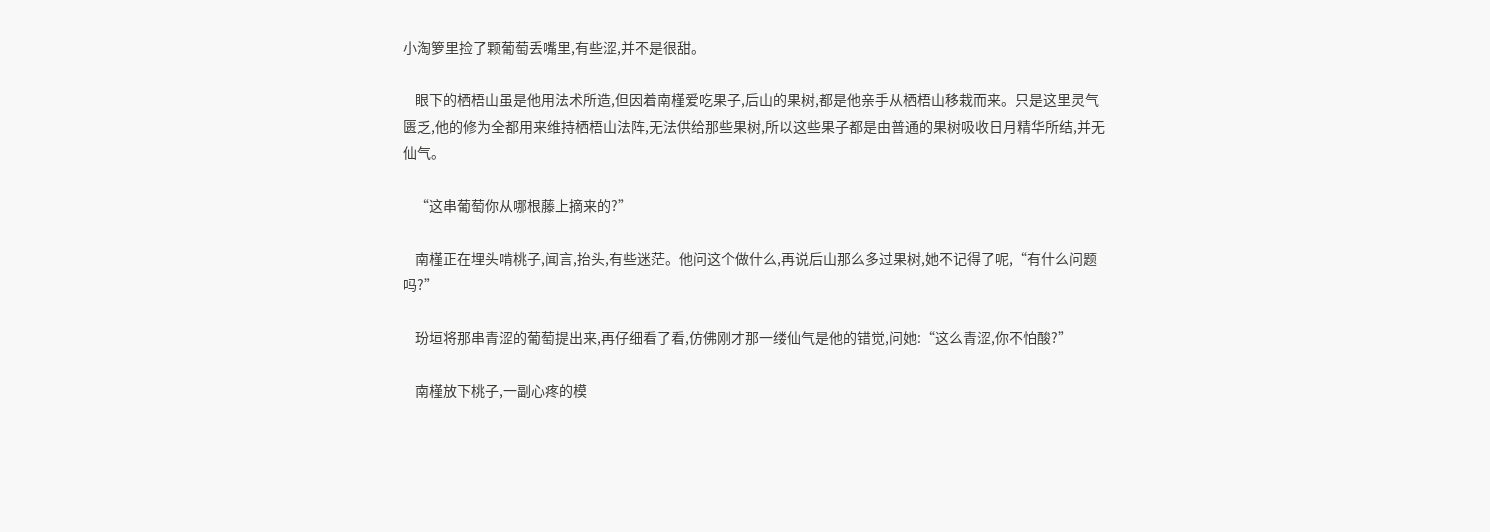小淘箩里捡了颗葡萄丢嘴里,有些涩,并不是很甜。

    眼下的栖梧山虽是他用法术所造,但因着南槿爱吃果子,后山的果树,都是他亲手从栖梧山移栽而来。只是这里灵气匮乏,他的修为全都用来维持栖梧山法阵,无法供给那些果树,所以这些果子都是由普通的果树吸收日月精华所结,并无仙气。

    “这串葡萄你从哪根藤上摘来的?”

    南槿正在埋头啃桃子,闻言,抬头,有些迷茫。他问这个做什么,再说后山那么多过果树,她不记得了呢,“有什么问题吗?”

    玢垣将那串青涩的葡萄提出来,再仔细看了看,仿佛刚才那一缕仙气是他的错觉,问她:“这么青涩,你不怕酸?”

    南槿放下桃子,一副心疼的模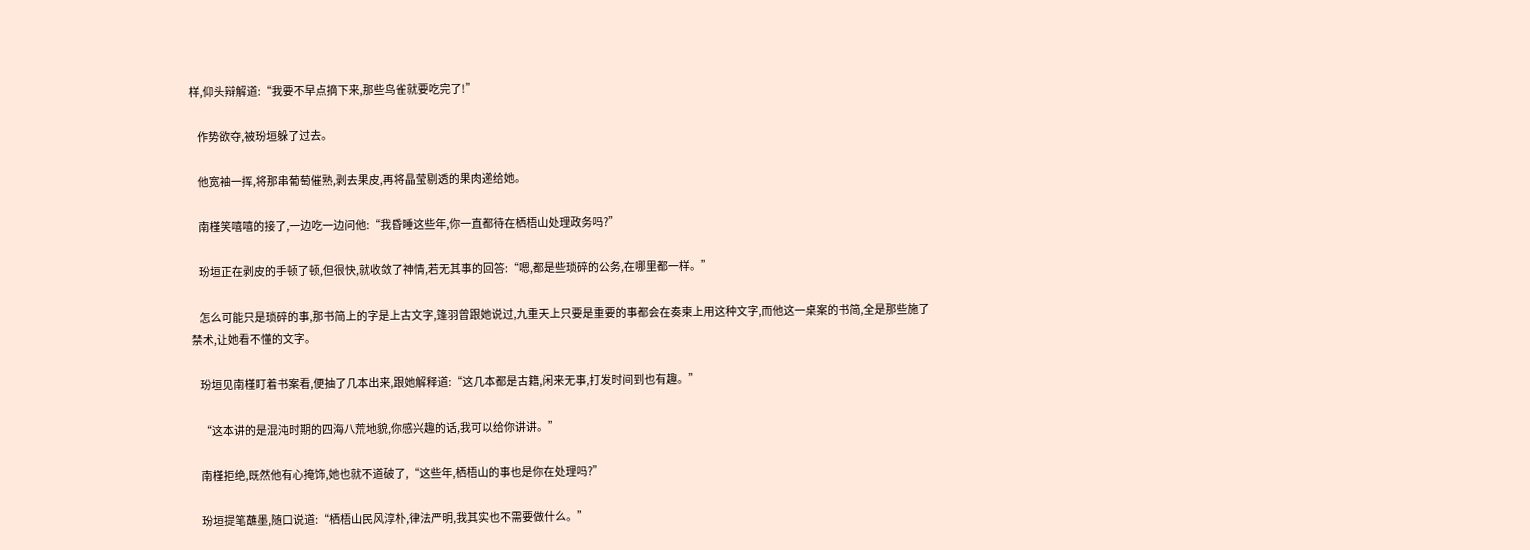样,仰头辩解道:“我要不早点摘下来,那些鸟雀就要吃完了!”

    作势欲夺,被玢垣躲了过去。

    他宽袖一挥,将那串葡萄催熟,剥去果皮,再将晶莹剔透的果肉递给她。

    南槿笑嘻嘻的接了,一边吃一边问他:“我昏睡这些年,你一直都待在栖梧山处理政务吗?”

    玢垣正在剥皮的手顿了顿,但很快,就收敛了神情,若无其事的回答:“嗯,都是些琐碎的公务,在哪里都一样。”

    怎么可能只是琐碎的事,那书简上的字是上古文字,篷羽曾跟她说过,九重天上只要是重要的事都会在奏柬上用这种文字,而他这一桌案的书简,全是那些施了禁术,让她看不懂的文字。

    玢垣见南槿盯着书案看,便抽了几本出来,跟她解释道:“这几本都是古籍,闲来无事,打发时间到也有趣。”

    “这本讲的是混沌时期的四海八荒地貌,你感兴趣的话,我可以给你讲讲。”

    南槿拒绝,既然他有心掩饰,她也就不道破了,“这些年,栖梧山的事也是你在处理吗?”

    玢垣提笔蘸墨,随口说道:“栖梧山民风淳朴,律法严明,我其实也不需要做什么。”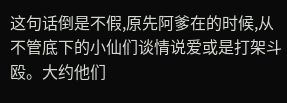这句话倒是不假,原先阿爹在的时候,从不管底下的小仙们谈情说爱或是打架斗殴。大约他们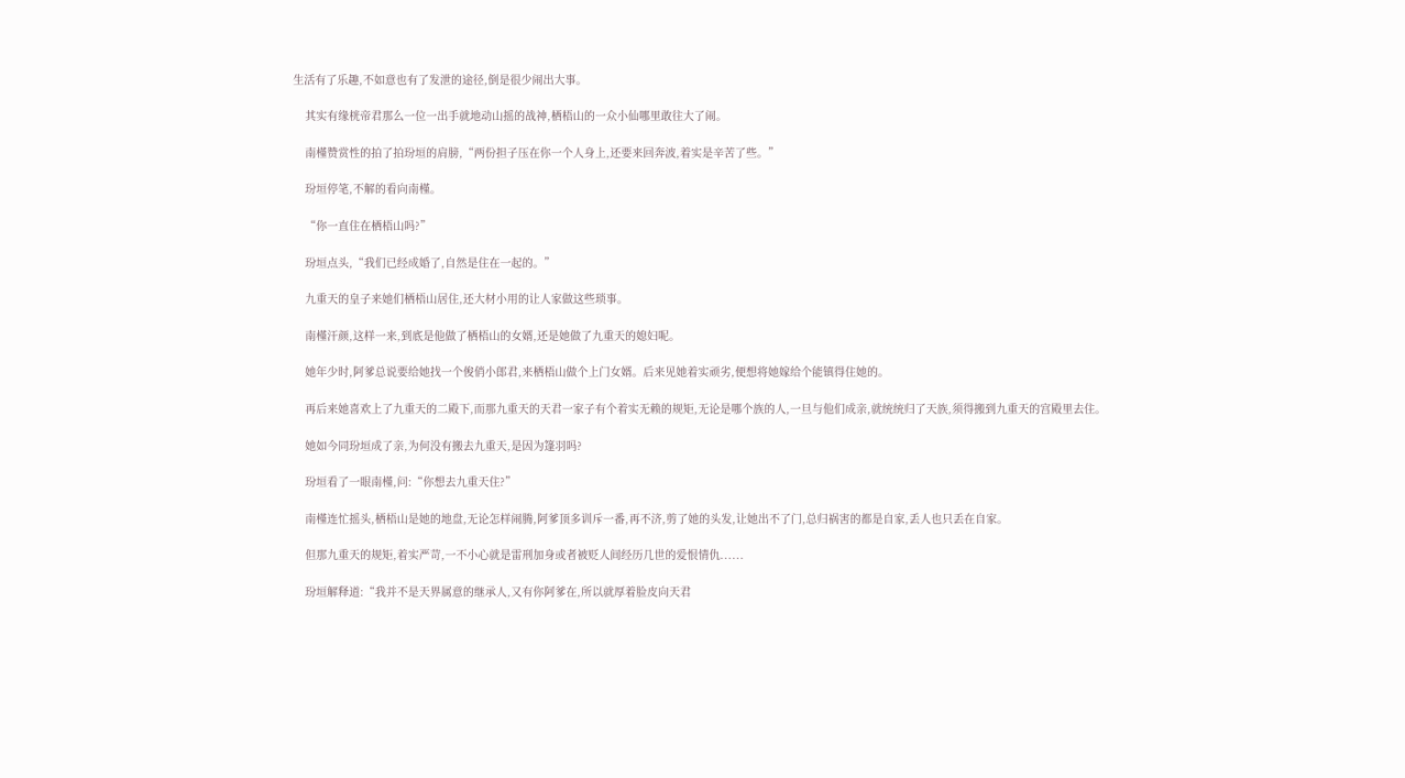生活有了乐趣,不如意也有了发泄的途径,倒是很少闹出大事。

    其实有缘桄帝君那么一位一出手就地动山摇的战神,栖梧山的一众小仙哪里敢往大了闹。

    南槿赞赏性的拍了拍玢垣的肩膀,“两份担子压在你一个人身上,还要来回奔波,着实是辛苦了些。”

    玢垣停笔,不解的看向南槿。

    “你一直住在栖梧山吗?”

    玢垣点头,“我们已经成婚了,自然是住在一起的。”

    九重天的皇子来她们栖梧山居住,还大材小用的让人家做这些琐事。

    南槿汗颜,这样一来,到底是他做了栖梧山的女婿,还是她做了九重天的媳妇呢。

    她年少时,阿爹总说要给她找一个俊俏小郎君,来栖梧山做个上门女婿。后来见她着实顽劣,便想将她嫁给个能镇得住她的。

    再后来她喜欢上了九重天的二殿下,而那九重天的天君一家子有个着实无赖的规矩,无论是哪个族的人,一旦与他们成亲,就统统归了天族,须得搬到九重天的宫殿里去住。

    她如今同玢垣成了亲,为何没有搬去九重天,是因为篷羽吗?

    玢垣看了一眼南槿,问:“你想去九重天住?”

    南槿连忙摇头,栖梧山是她的地盘,无论怎样闹腾,阿爹顶多训斥一番,再不济,剪了她的头发,让她出不了门,总归祸害的都是自家,丢人也只丢在自家。

    但那九重天的规矩,着实严苛,一不小心就是雷刑加身或者被贬人间经历几世的爱恨情仇......

    玢垣解释道:“我并不是天界属意的继承人,又有你阿爹在,所以就厚着脸皮向天君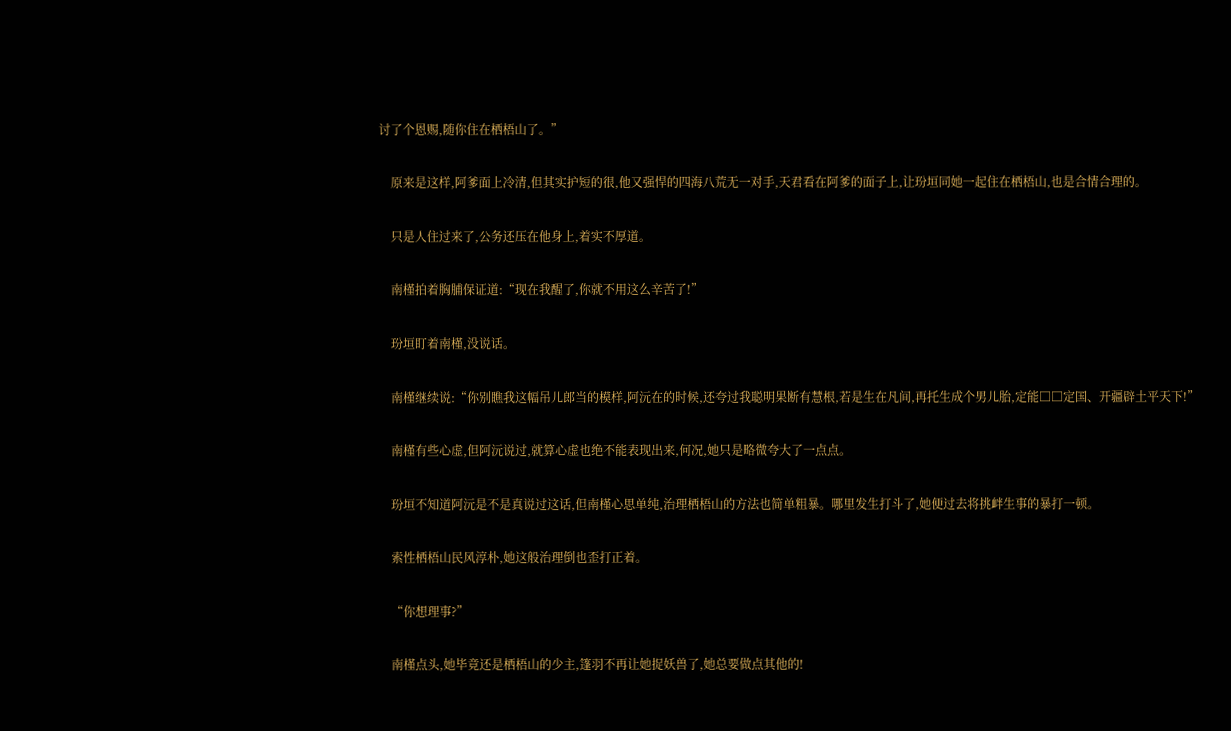讨了个恩赐,随你住在栖梧山了。”

    原来是这样,阿爹面上冷清,但其实护短的很,他又强悍的四海八荒无一对手,天君看在阿爹的面子上,让玢垣同她一起住在栖梧山,也是合情合理的。

    只是人住过来了,公务还压在他身上,着实不厚道。

    南槿拍着胸脯保证道:“现在我醒了,你就不用这么辛苦了!”

    玢垣盯着南槿,没说话。

    南槿继续说:“你别瞧我这幅吊儿郎当的模样,阿沅在的时候,还夸过我聪明果断有慧根,若是生在凡间,再托生成个男儿胎,定能□□定国、开疆辟土平天下!”

    南槿有些心虚,但阿沅说过,就算心虚也绝不能表现出来,何况,她只是略微夸大了一点点。

    玢垣不知道阿沅是不是真说过这话,但南槿心思单纯,治理栖梧山的方法也简单粗暴。哪里发生打斗了,她便过去将挑衅生事的暴打一顿。

    索性栖梧山民风淳朴,她这般治理倒也歪打正着。

    “你想理事?”

    南槿点头,她毕竟还是栖梧山的少主,篷羽不再让她捉妖兽了,她总要做点其他的!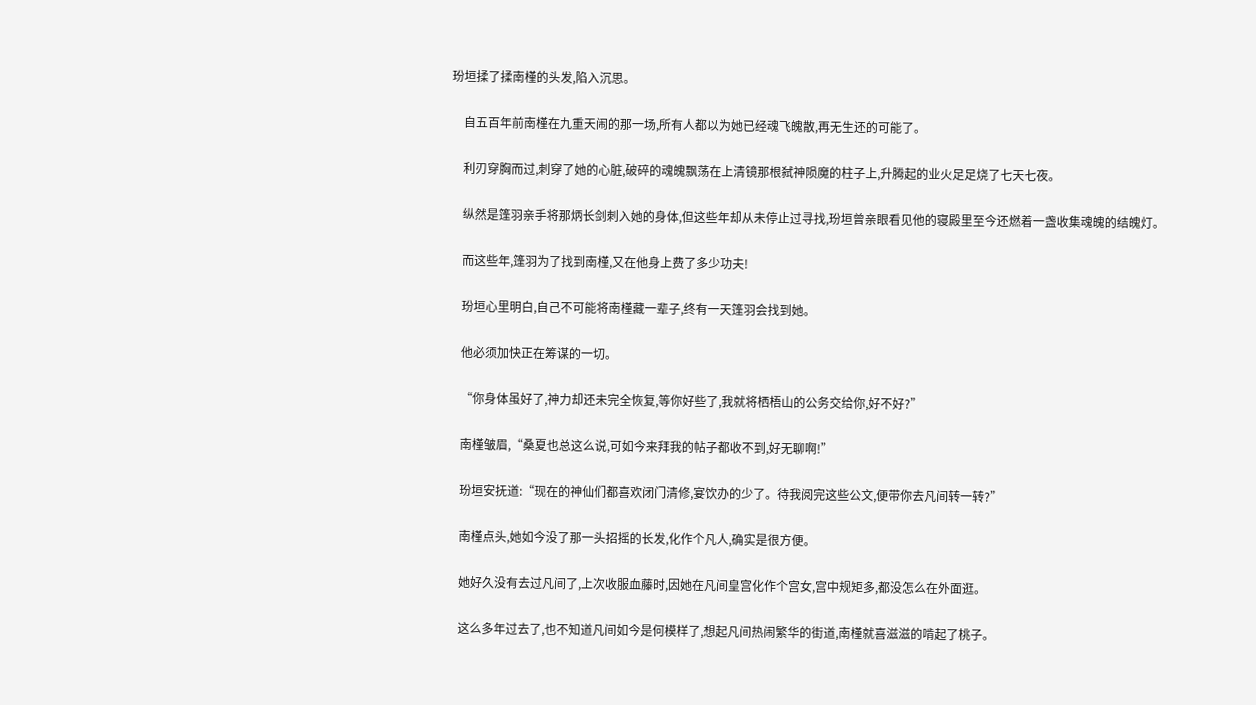玢垣揉了揉南槿的头发,陷入沉思。

    自五百年前南槿在九重天闹的那一场,所有人都以为她已经魂飞魄散,再无生还的可能了。

    利刃穿胸而过,刺穿了她的心脏,破碎的魂魄飘荡在上清镜那根弑神陨魔的柱子上,升腾起的业火足足烧了七天七夜。

    纵然是篷羽亲手将那炳长剑刺入她的身体,但这些年却从未停止过寻找,玢垣曾亲眼看见他的寝殿里至今还燃着一盏收集魂魄的结魄灯。

    而这些年,篷羽为了找到南槿,又在他身上费了多少功夫!

    玢垣心里明白,自己不可能将南槿藏一辈子,终有一天篷羽会找到她。

    他必须加快正在筹谋的一切。

    “你身体虽好了,神力却还未完全恢复,等你好些了,我就将栖梧山的公务交给你,好不好?”

    南槿皱眉,“桑夏也总这么说,可如今来拜我的帖子都收不到,好无聊啊!”

    玢垣安抚道:“现在的神仙们都喜欢闭门清修,宴饮办的少了。待我阅完这些公文,便带你去凡间转一转?”

    南槿点头,她如今没了那一头招摇的长发,化作个凡人,确实是很方便。

    她好久没有去过凡间了,上次收服血藤时,因她在凡间皇宫化作个宫女,宫中规矩多,都没怎么在外面逛。

    这么多年过去了,也不知道凡间如今是何模样了,想起凡间热闹繁华的街道,南槿就喜滋滋的啃起了桃子。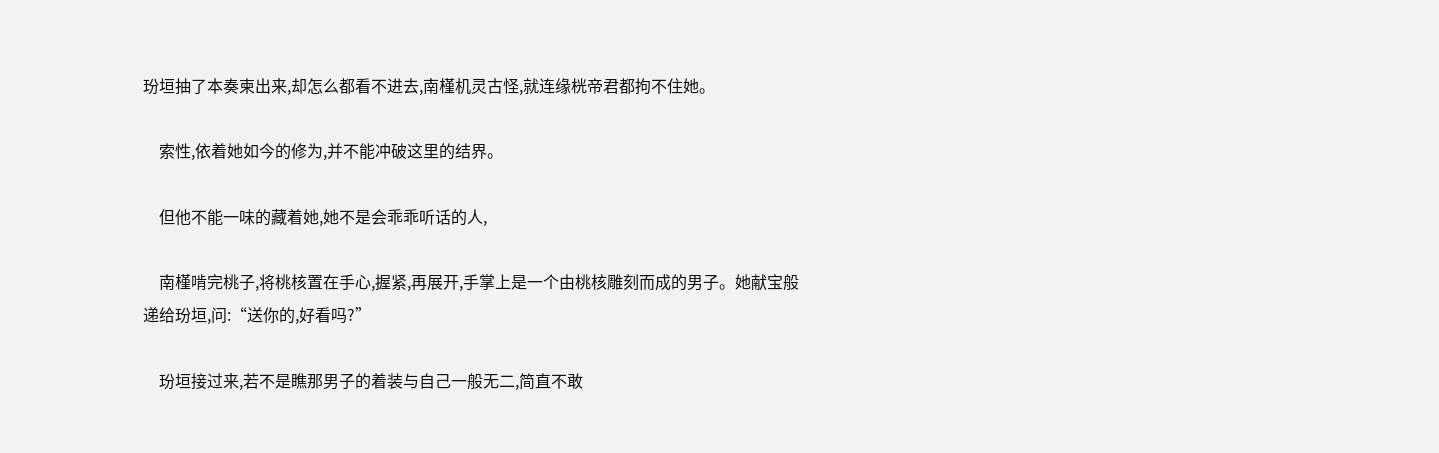玢垣抽了本奏柬出来,却怎么都看不进去,南槿机灵古怪,就连缘桄帝君都拘不住她。

    索性,依着她如今的修为,并不能冲破这里的结界。

    但他不能一味的藏着她,她不是会乖乖听话的人,

    南槿啃完桃子,将桃核置在手心,握紧,再展开,手掌上是一个由桃核雕刻而成的男子。她献宝般递给玢垣,问:“送你的,好看吗?”

    玢垣接过来,若不是瞧那男子的着装与自己一般无二,简直不敢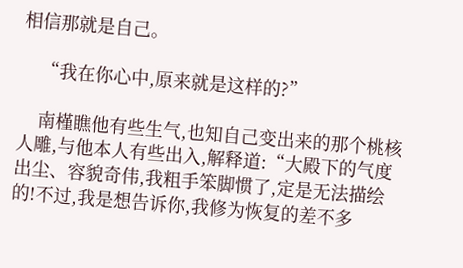相信那就是自己。

    “我在你心中,原来就是这样的?”

    南槿瞧他有些生气,也知自己变出来的那个桃核人雕,与他本人有些出入,解释道:“大殿下的气度出尘、容貌奇伟,我粗手笨脚惯了,定是无法描绘的!不过,我是想告诉你,我修为恢复的差不多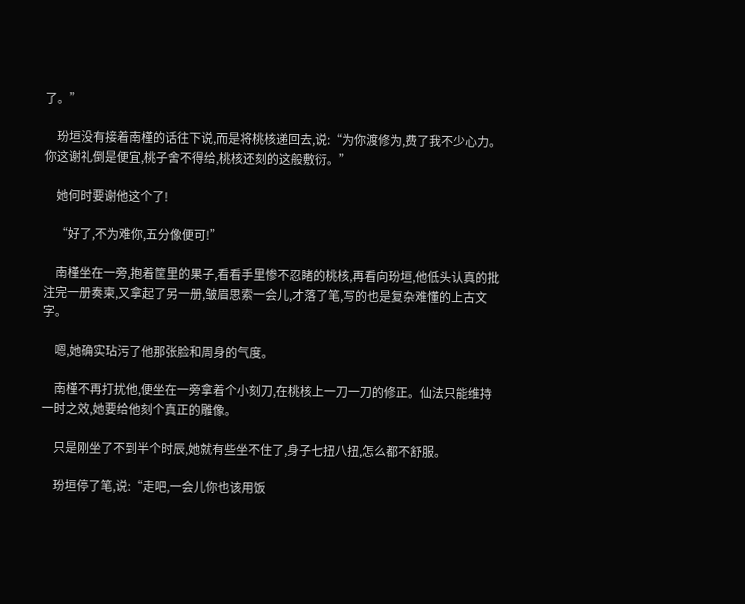了。”

    玢垣没有接着南槿的话往下说,而是将桃核递回去,说:“为你渡修为,费了我不少心力。你这谢礼倒是便宜,桃子舍不得给,桃核还刻的这般敷衍。”

    她何时要谢他这个了!

    “好了,不为难你,五分像便可!”

    南槿坐在一旁,抱着筐里的果子,看看手里惨不忍睹的桃核,再看向玢垣,他低头认真的批注完一册奏柬,又拿起了另一册,皱眉思索一会儿,才落了笔,写的也是复杂难懂的上古文字。

    嗯,她确实玷污了他那张脸和周身的气度。

    南槿不再打扰他,便坐在一旁拿着个小刻刀,在桃核上一刀一刀的修正。仙法只能维持一时之效,她要给他刻个真正的雕像。

    只是刚坐了不到半个时辰,她就有些坐不住了,身子七扭八扭,怎么都不舒服。

    玢垣停了笔,说:“走吧,一会儿你也该用饭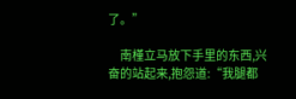了。”

    南槿立马放下手里的东西,兴奋的站起来,抱怨道:“我腿都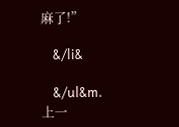麻了!”

    &/li&

    &/ul&m.
上一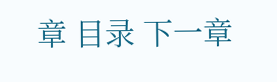章 目录 下一章